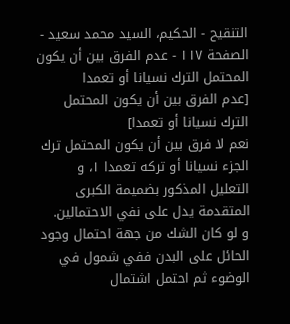التنقيح - الحكيم، السيد محمد سعيد - الصفحة ١١٧ - عدم الفرق بين أن يكون المحتمل الترك نسيانا أو تعمدا
[عدم الفرق بين أن يكون المحتمل الترك نسيانا أو تعمدا]
نعم لا فرق بين أن يكون المحتمل ترك الجزء نسيانا أو تركه تعمدا ١، و التعليل المذكور بضميمة الكبرى المتقدمة يدل على نفي الاحتمالين.
و لو كان الشك من جهة احتمال وجود الحائل على البدن ففي شمول في الوضوء ثم احتمل اشتمال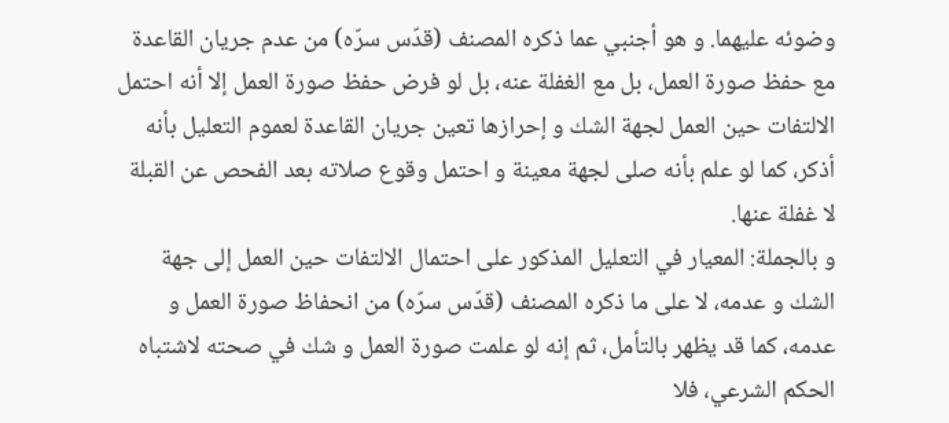وضوئه عليهما. و هو أجنبي عما ذكره المصنف (قدّس سرّه) من عدم جريان القاعدة مع حفظ صورة العمل، بل مع الغفلة عنه، بل لو فرض حفظ صورة العمل إلا أنه احتمل الالتفات حين العمل لجهة الشك و إحرازها تعين جريان القاعدة لعموم التعليل بأنه أذكر، كما لو علم بأنه صلى لجهة معينة و احتمل وقوع صلاته بعد الفحص عن القبلة لا غفلة عنها.
و بالجملة: المعيار في التعليل المذكور على احتمال الالتفات حين العمل إلى جهة الشك و عدمه، لا على ما ذكره المصنف (قدّس سرّه) من انحفاظ صورة العمل و عدمه، كما قد يظهر بالتأمل، ثم إنه لو علمت صورة العمل و شك في صحته لاشتباه الحكم الشرعي، فلا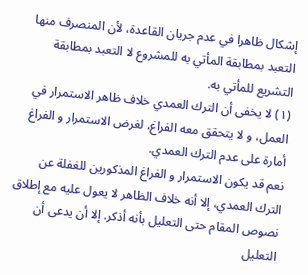إشكال ظاهرا في عدم جريان القاعدة، لأن المنصرف منها التعبد بمطابقة المأتي به للمشروع لا التعبد بمطابقة التشريع للمأتي به.
(١) لا يخفى أن الترك العمدي خلاف ظاهر الاستمرار في العمل، و لا يتحقق معه الفراغ، لغرض الاستمرار و الفراغ أمارة على عدم الترك العمدي.
نعم قد يكون الاستمرار و الفراغ المذكورين للغفلة عن الترك العمدي، إلا أنه خلاف الظاهر لا يعول عليه مع إطلاق نصوص المقام حتى التعليل بأنه أذكر. إلا أن يدعى أن التعليل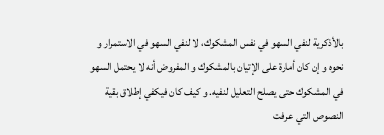بالأذكرية لنفي السهو في نفس المشكوك، لا لنفي السهو في الاستمرار و نحوه و إن كان أمارة على الإتيان بالمشكوك و المفروض أنه لا يحتمل السهو في المشكوك حتى يصلح التعليل لنفيه. و كيف كان فيكفي إطلاق بقية النصوص التي عرفت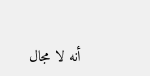أنه لا مجال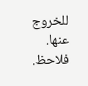للخروج عنها. فلاحظ.